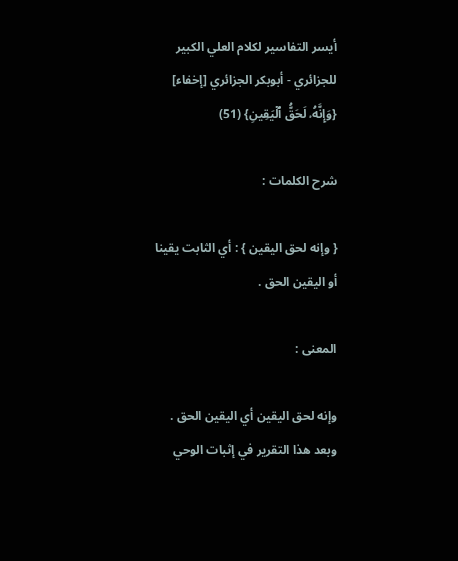أيسر التفاسير لكلام العلي الكبير للجزائري - أبوبكر الجزائري [إخفاء]
{وَإِنَّهُۥ لَحَقُّ ٱلۡيَقِينِ} (51)

شرح الكلمات :

{ وإنه لحق اليقين } : أي الثابت يقينا أو اليقين الحق .

المعنى :

وإنه لحق اليقين أي اليقين الحق . وبعد هذا التقرير في إثبات الوحي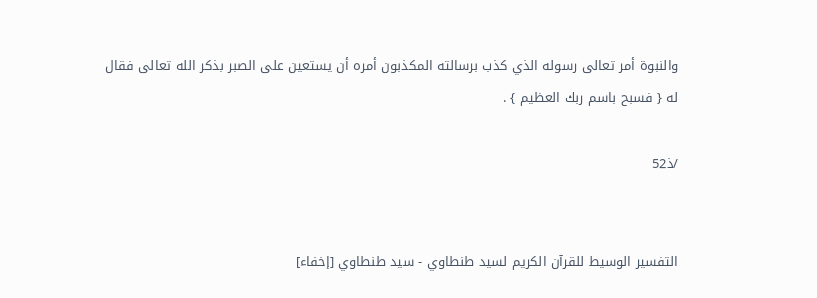والنبوة أمر تعالى رسوله الذي كذب برسالته المكذبون أمره أن يستعين على الصبر بذكر الله تعالى فقال له { فسبح باسم ربك العظيم } .

/ذ52


التفسير الوسيط للقرآن الكريم لسيد طنطاوي - سيد طنطاوي [إخفاء]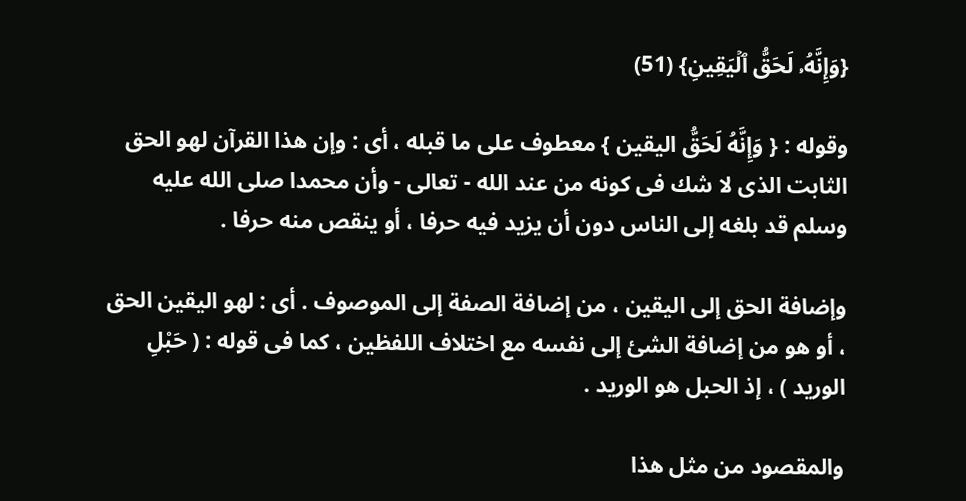{وَإِنَّهُۥ لَحَقُّ ٱلۡيَقِينِ} (51)

وقوله : { وَإِنَّهُ لَحَقُّ اليقين } معطوف على ما قبله ، أى : وإن هذا القرآن لهو الحق الثابت الذى لا شك فى كونه من عند الله - تعالى - وأن محمدا صلى الله عليه وسلم قد بلغه إلى الناس دون أن يزيد فيه حرفا ، أو ينقص منه حرفا .

وإضافة الحق إلى اليقين ، من إضافة الصفة إلى الموصوف . أى : لهو اليقين الحق ، أو هو من إضافة الشئ إلى نفسه مع اختلاف اللفظين ، كما فى قوله : ( حَبْلِ الوريد ) ، إذ الحبل هو الوريد .

والمقصود من مثل هذا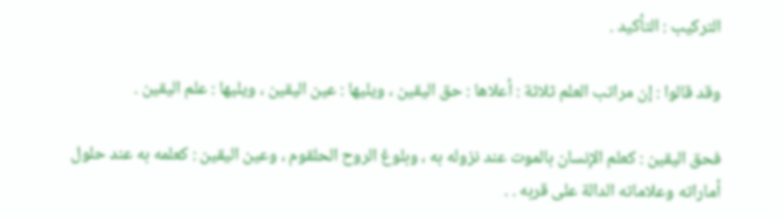التركيب : التأكيد .

وقد قالوا : إن مراتب العلم ثلاثة : أعلاها : حق اليقين ، ويليها : عين اليقين ، ويليها : علم اليقين .

فحق اليقين : كعلم الإِنسان بالموت عند نزوله به ، وبلوغ الروح الحلقوم ، وعين اليقين : كعلمه به عند حلول أماراته وعلاماته الدالة على قربه . .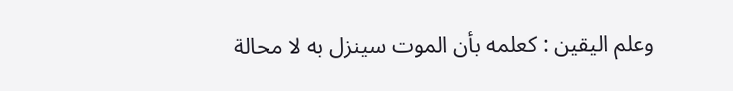وعلم اليقين : كعلمه بأن الموت سينزل به لا محالة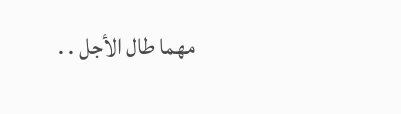مهما طال الأجل . .